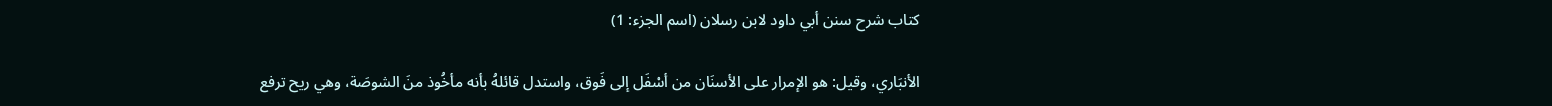كتاب شرح سنن أبي داود لابن رسلان (اسم الجزء: 1)

الأنبَاري، وقيل: هو الإمرار على الأسنَان من أسْفَل إلى فَوق، واستدل قائلهُ بأنه مأخُوذ منَ الشوصَة، وهي ريح ترفع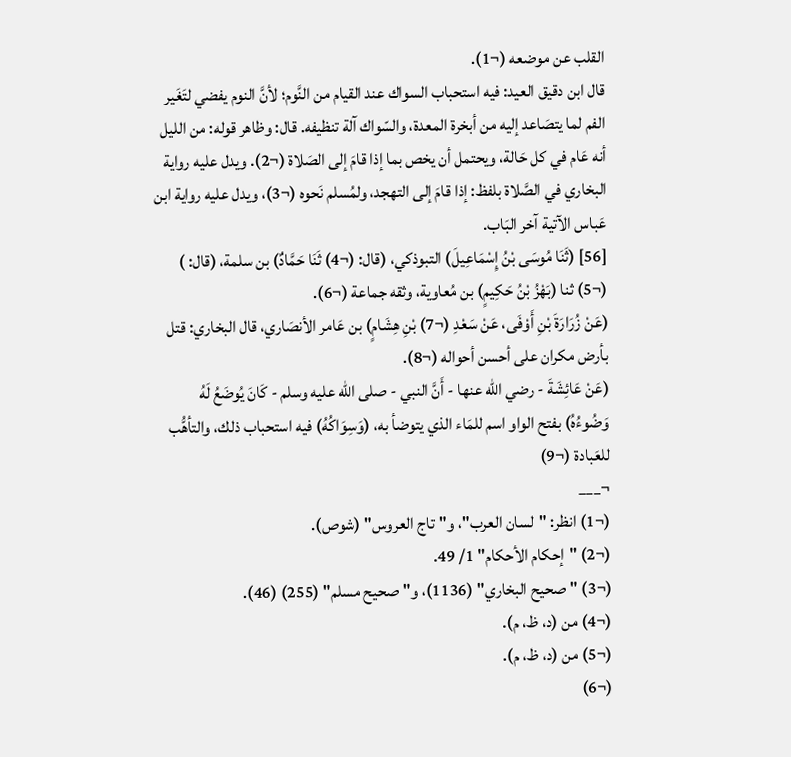القلب عن موضعه (¬1).
قال ابن دقيق العيد: فيه استحباب السواك عند القيام من النَّوم؛ لأنَّ النوم يفضي لتَغَير الفم لما يتصَاعد إليه من أبخرة المعدة، والسّواك آلة تنظيفه. قال: وظاهر قوله: من الليل أنه عَام في كل حَالة، ويحتمل أن يخص بما إذا قامَ إلى الصَلاة (¬2). ويدل عليه رواية البخاري في الصَّلاة بلفظ: إذا قامَ إلى التهجد، ولمُسلم نَحوه (¬3)، ويدل عليه رواية ابن عَباس الآتية آخر البَاب.
[56] (ثَنَا مُوسَى بْنُ إِسْمَاعِيلَ) التبوذكي، (قال: (¬4) ثَنَا حَمَّادٌ) بن سلمة، (قال: ) (¬5) ثنا (بَهْزُ بْنُ حَكِيمٍ) بن مُعاوية، وثقه جماعة (¬6).
(عَنْ زُرَارَةَ بْنِ أَوْفَى، عَنْ سَعْدِ (¬7) بْنِ هِشَامٍ) بن عَامر الأنصَاري، قال البخاري: قتل بأرض مكران على أحسن أحواله (¬8).
(عَنْ عَائِشَةَ - رضي الله عنها - أَنَّ النبي - صلى الله عليه وسلم - كَانَ يُوضَعُ لَهُ وَضُوءُهُ) بفتح الواو اسم للمَاء الذي يتوضأ به، (وَسِوَاكُهُ) فيه استحباب ذلك، والتأهُّب للعَبادة (¬9)
¬___
(¬1) انظر: "لسان العرب"، و"تاج العروس" (شوص).
(¬2) "إحكام الأحكام" 1/ 49.
(¬3) "صحيح البخاري" (1136)، و"صحيح مسلم" (255) (46).
(¬4) من (د، ظ، م).
(¬5) من (د، ظ، م).
(¬6)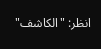انظر: "الكاشف"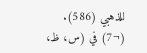للذهبي (586).
(¬7) في (س، ظ،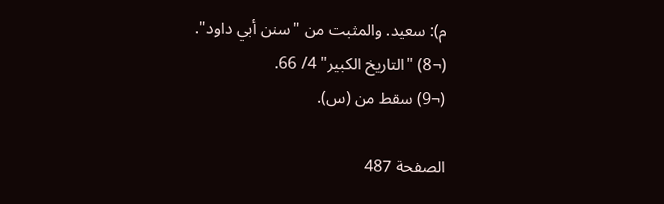م): سعيد. والمثبت من "سنن أبي داود".
(¬8) "التاريخ الكبير" 4/ 66.
(¬9) سقط من (س).

الصفحة 487